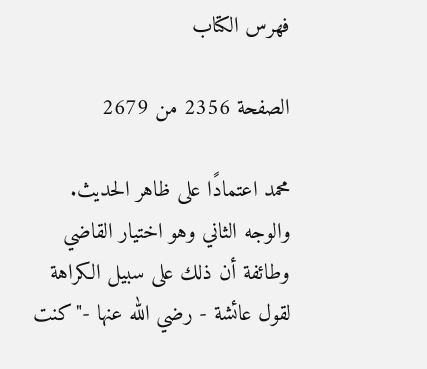فهرس الكتاب

الصفحة 2356 من 2679

محمد اعتمادًا على ظاهر الحديث. والوجه الثاني وهو اختيار القاضي وطائفة أن ذلك على سبيل الكراهة لقول عائشة - رضي الله عنها -"كنت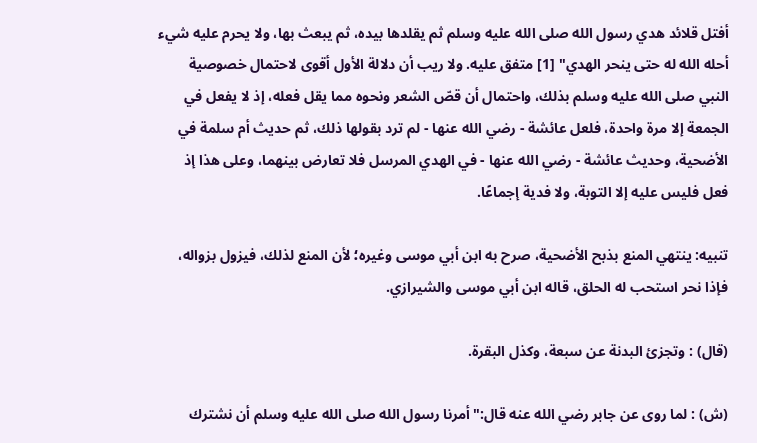أفتل قلائد هدي رسول الله صلى الله عليه وسلم ثم يقلدها بيده، ثم يبعث بها، ولا يحرم عليه شيء أحله الله له حتى ينحر الهدي" [1] متفق عليه. ولا ريب أن دلالة الأول أقوى لاحتمال خصوصية النبي صلى الله عليه وسلم بذلك، واحتمال أن قصّ الشعر ونحوه مما يقل فعله، إذ لا يفعل في الجمعة إلا مرة واحدة، فلعل عائشة - رضي الله عنها - لم ترد بقولها ذلك، ثم حديث أم سلمة في الأضحية، وحديث عائشة - رضي الله عنها - في الهدي المرسل فلا تعارض بينهما، وعلى هذا إذ فعل فليس عليه إلا التوبة، ولا فدية إجماعًا.

تنبيه: ينتهي المنع بذبح الأضحية، صرح به ابن أبي موسى وغيره؛ لأن المنع لذلك، فيزول بزواله، فإذا نحر استحب له الحلق، قاله ابن أبي موسى والشيرازي.

(قال) : وتجزئ البدنة عن سبعة، وكذل البقرة.

(ش) : لما روى عن جابر رضي الله عنه قال:"أمرنا رسول الله صلى الله عليه وسلم أن نشترك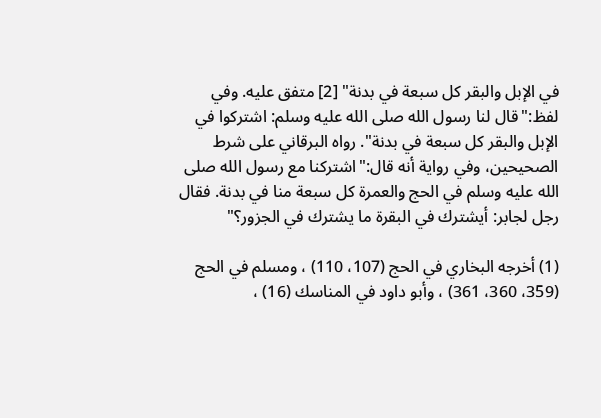في الإبل والبقر كل سبعة في بدنة" [2] متفق عليه. وفي لفظ:"قال لنا رسول الله صلى الله عليه وسلم: اشتركوا في الإبل والبقر كل سبعة في بدنة". رواه البرقاني على شرط الصحيحين، وفي رواية أنه قال:"اشتركنا مع رسول الله صلى الله عليه وسلم في الحج والعمرة كل سبعة منا في بدنة. فقال رجل لجابر: أيشترك في البقرة ما يشترك في الجزور؟"

(1) أخرجه البخاري في الحج (107، 110) ، ومسلم في الحج (359، 360، 361) ، وأبو داود في المناسك (16) ،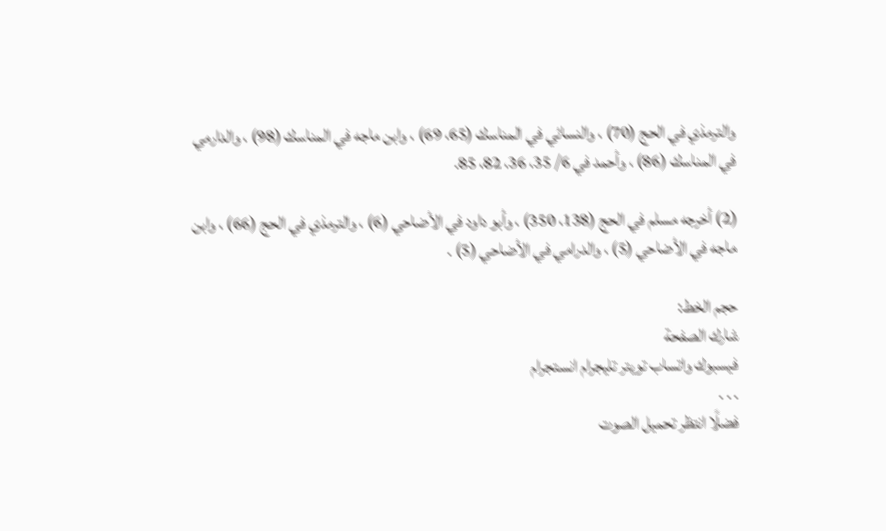والترمذي في الحج (70) ، والنسائي في المناسك (65، 69) ، وابن ماجه في المناسك (98) ، والدارمي في المناسك (86) ، وأحمد في 6/ 35، 36، 82، 85.

(2) أخرجه مسلم في الحج (138، 350) ، وأبو داود في الأضاحي (6) ، والترمذي في الحج (66) ، وابن ماجه في الأضاحي (5) ، والدرامي في الأضاحي (5) .

حجم الخط:
شارك الصفحة
فيسبوك واتساب تويتر تليجرام انستجرام
. . .
فضلًا انتظر تحميل الصوت